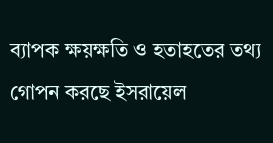ব্যাপক ক্ষয়ক্ষতি ও হতাহতের তথ্য গোপন করছে ইসরায়েল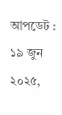আপডেট : ১৯ জুন ২০২৫,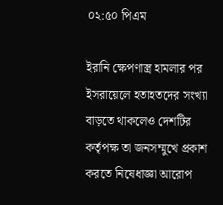০২:৫০ পিএম

ইরানি ক্ষেপণাস্ত্র হামলার পর ইসরায়েলে হতাহতদের সংখ্যা বাড়তে থাকলেও দেশটির কর্তৃপক্ষ তা জনসম্মুখে প্রকাশ করতে নিষেধাজ্ঞা আরোপ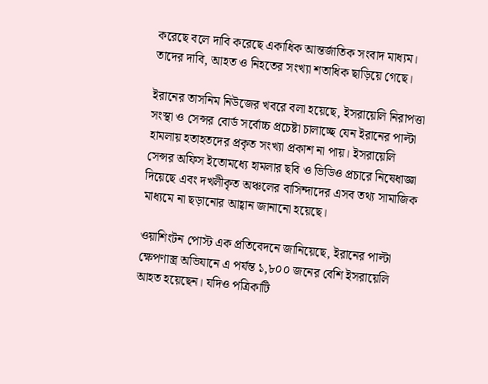করেছে বলে দাবি করেছে একাধিক আন্তর্জাতিক সংবাদ মাধ্যম। তাদের দাবি, আহত ও নিহতের সংখ্যা শতাধিক ছাড়িয়ে গেছে।

ইরানের তাসনিম নিউজের খবরে বলা হয়েছে, ইসরায়েলি নিরাপত্তা সংস্থা ও সেন্সর বোর্ড সর্বোচ্চ প্রচেষ্টা চালাচ্ছে যেন ইরানের পাল্টা হামলায় হতাহতদের প্রকৃত সংখ্যা প্রকাশ না পায়। ইসরায়েলি সেন্সর অফিস ইতোমধ্যে হামলার ছবি ও ভিডিও প্রচারে নিষেধাজ্ঞা দিয়েছে এবং দখলীকৃত অঞ্চলের বাসিন্দাদের এসব তথ্য সামাজিক মাধ্যমে না ছড়ানোর আহ্বান জানানো হয়েছে।

ওয়াশিংটন পোস্ট এক প্রতিবেদনে জানিয়েছে, ইরানের পাল্টা ক্ষেপণাস্ত্র অভিযানে এ পর্যন্ত ১,৮০০ জনের বেশি ইসরায়েলি আহত হয়েছেন। যদিও পত্রিকাটি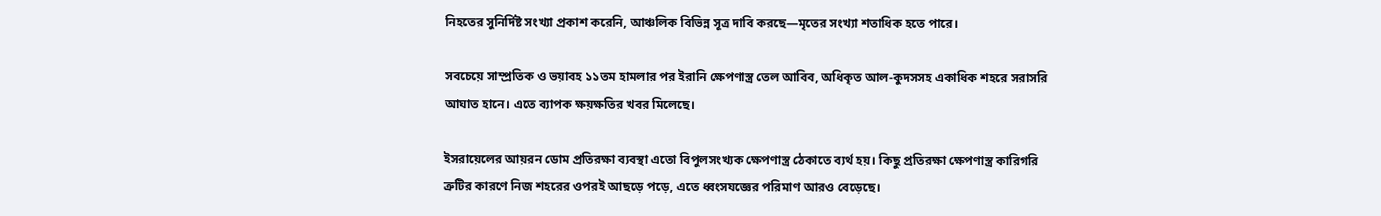নিহতের সুনির্দিষ্ট সংখ্যা প্রকাশ করেনি, আঞ্চলিক বিভিন্ন সূত্র দাবি করছে—মৃতের সংখ্যা শতাধিক হতে পারে।

সবচেয়ে সাম্প্রতিক ও ভয়াবহ ১১তম হামলার পর ইরানি ক্ষেপণাস্ত্র তেল আবিব, অধিকৃত আল-কুদসসহ একাধিক শহরে সরাসরি আঘাত হানে। এতে ব্যাপক ক্ষয়ক্ষতির খবর মিলেছে।

ইসরায়েলের আয়রন ডোম প্রতিরক্ষা ব্যবস্থা এতো বিপুলসংখ্যক ক্ষেপণাস্ত্র ঠেকাতে ব্যর্থ হয়। কিছু প্রতিরক্ষা ক্ষেপণাস্ত্র কারিগরি ত্রুটির কারণে নিজ শহরের ওপরই আছড়ে পড়ে, এতে ধ্বংসযজ্ঞের পরিমাণ আরও বেড়েছে।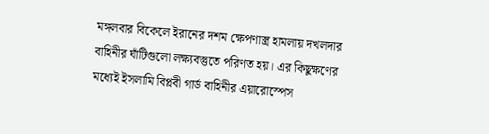মঙ্গলবার বিকেলে ইরানের দশম ক্ষেপণাস্ত্র হামলায় দখলদার বাহিনীর ঘাঁটিগুলো লক্ষ্যবস্তুতে পরিণত হয়। এর কিছুক্ষণের মধ্যেই ইসলামি বিপ্লবী গার্ড বাহিনীর এয়ারোস্পেস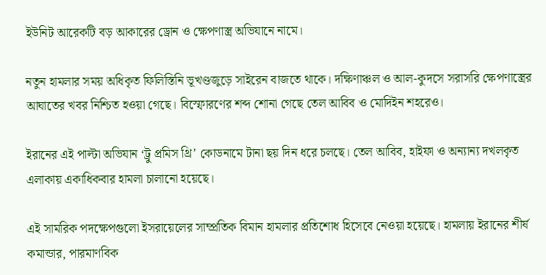ইউনিট আরেকটি বড় আকারের ড্রোন ও ক্ষেপণাস্ত্র অভিযানে নামে।

নতুন হামলার সময় অধিকৃত ফিলিস্তিনি ভূখণ্ডজুড়ে সাইরেন বাজতে থাকে। দক্ষিণাঞ্চল ও আল-কুদসে সরাসরি ক্ষেপণাস্ত্রের আঘাতের খবর নিশ্চিত হওয়া গেছে। বিস্ফোরণের শব্দ শোনা গেছে তেল আবিব ও মোদিইন শহরেও।

ইরানের এই পাল্টা অভিযান ‘ট্রু প্রমিস থ্রি’ কোডনামে টানা ছয় দিন ধরে চলছে। তেল আবিব, হাইফা ও অন্যান্য দখলকৃত এলাকায় একাধিকবার হামলা চালানো হয়েছে।

এই সামরিক পদক্ষেপগুলো ইসরায়েলের সাম্প্রতিক বিমান হামলার প্রতিশোধ হিসেবে নেওয়া হয়েছে। হামলায় ইরানের শীর্ষ কমান্ডার, পারমাণবিক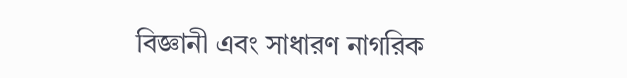বিজ্ঞানী এবং সাধারণ নাগরিক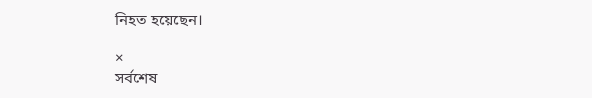নিহত হয়েছেন।

×
সর্বশেষ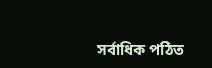সর্বাধিক পঠিত